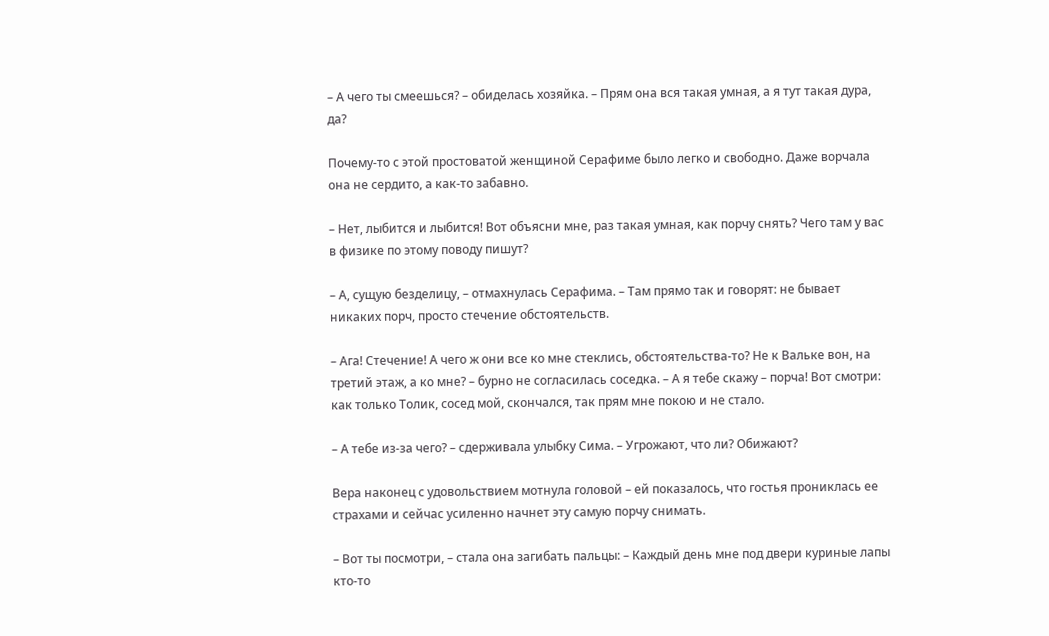– А чего ты смеешься? – обиделась хозяйка. – Прям она вся такая умная, а я тут такая дура, да?

Почему-то с этой простоватой женщиной Серафиме было легко и свободно. Даже ворчала она не сердито, а как-то забавно.

– Нет, лыбится и лыбится! Вот объясни мне, раз такая умная, как порчу снять? Чего там у вас в физике по этому поводу пишут?

– А, сущую безделицу, – отмахнулась Серафима. – Там прямо так и говорят: не бывает никаких порч, просто стечение обстоятельств.

– Ага! Стечение! А чего ж они все ко мне стеклись, обстоятельства-то? Не к Вальке вон, на третий этаж, а ко мне? – бурно не согласилась соседка. – А я тебе скажу – порча! Вот смотри: как только Толик, сосед мой, скончался, так прям мне покою и не стало.

– А тебе из-за чего? – сдерживала улыбку Сима. – Угрожают, что ли? Обижают?

Вера наконец с удовольствием мотнула головой – ей показалось, что гостья прониклась ее страхами и сейчас усиленно начнет эту самую порчу снимать.

– Вот ты посмотри, – стала она загибать пальцы: – Каждый день мне под двери куриные лапы кто-то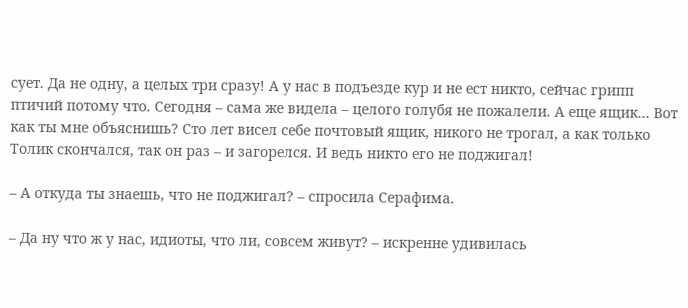сует. Да не одну, а целых три сразу! А у нас в подъезде кур и не ест никто, сейчас грипп птичий потому что. Сегодня – сама же видела – целого голубя не пожалели. А еще ящик… Вот как ты мне объяснишь? Сто лет висел себе почтовый ящик, никого не трогал, а как только Толик скончался, так он раз – и загорелся. И ведь никто его не поджигал!

– А откуда ты знаешь, что не поджигал? – спросила Серафима.

– Да ну что ж у нас, идиоты, что ли, совсем живут? – искренне удивилась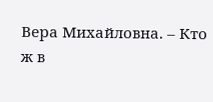Вера Михайловна. – Кто ж в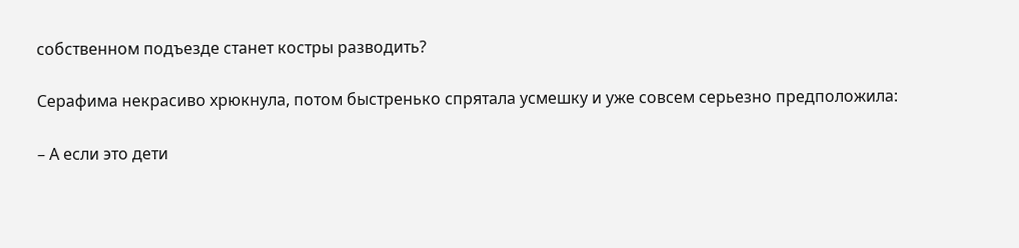собственном подъезде станет костры разводить?

Серафима некрасиво хрюкнула, потом быстренько спрятала усмешку и уже совсем серьезно предположила:

– А если это дети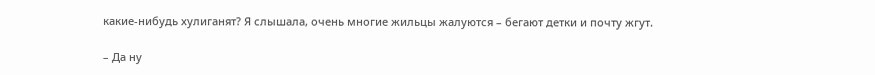какие-нибудь хулиганят? Я слышала, очень многие жильцы жалуются – бегают детки и почту жгут.

– Да ну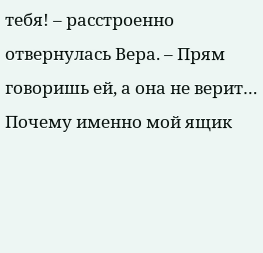тебя! – расстроенно отвернулась Вера. – Прям говоришь ей, а она не верит… Почему именно мой ящик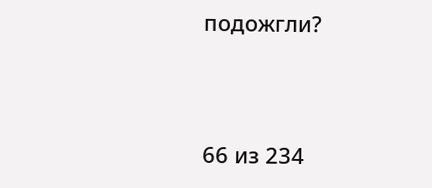подожгли?



66 из 234